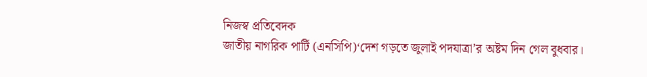নিজস্ব প্রতিবেদক
জাতীয় নাগরিক পার্টি (এনসিপি)‘দেশ গড়তে জুলাই পদযাত্রা’র অষ্টম দিন গেল বুধবার।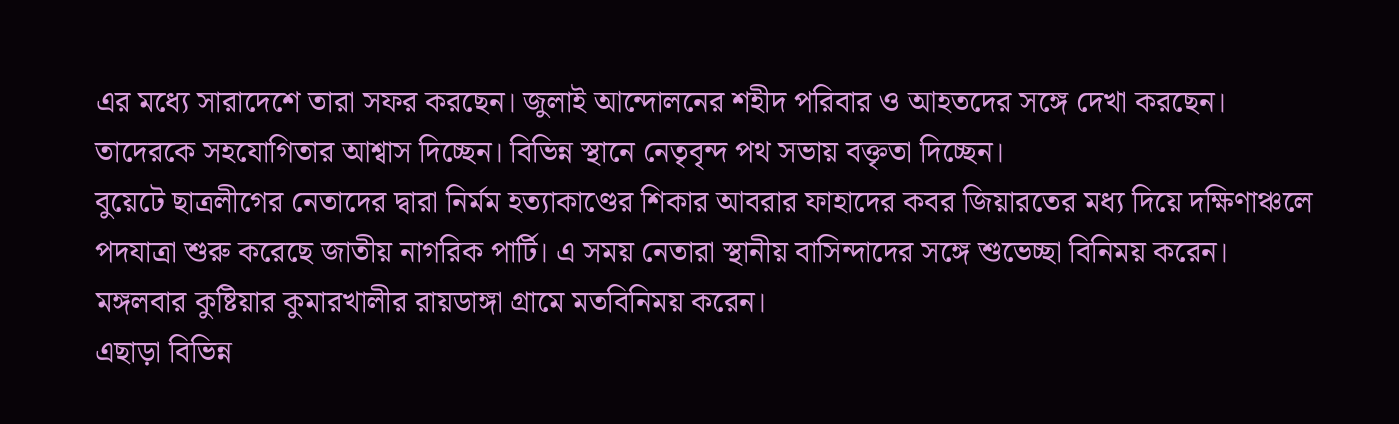এর মধ্যে সারাদেশে তারা সফর করছেন। জুলাই আন্দোলনের শহীদ পরিবার ও আহতদের সঙ্গে দেখা করছেন। তাদেরকে সহযোগিতার আশ্বাস দিচ্ছেন। বিভিন্ন স্থানে নেতৃবৃন্দ পথ সভায় বক্তৃতা দিচ্ছেন।
বুয়েটে ছাত্রলীগের নেতাদের দ্বারা নির্মম হত্যাকাণ্ডের শিকার আবরার ফাহাদের কবর জিয়ারতের মধ্য দিয়ে দক্ষিণাঞ্চলে পদযাত্রা শুরু করেছে জাতীয় নাগরিক পার্টি। এ সময় নেতারা স্থানীয় বাসিন্দাদের সঙ্গে শুভেচ্ছা বিনিময় করেন। মঙ্গলবার কুষ্টিয়ার কুমারখালীর রায়ডাঙ্গা গ্রামে মতবিনিময় করেন।
এছাড়া বিভিন্ন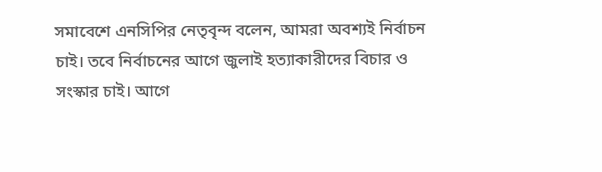সমাবেশে এনসিপির নেতৃবৃন্দ বলেন, আমরা অবশ্যই নির্বাচন চাই। তবে নির্বাচনের আগে জুলাই হত্যাকারীদের বিচার ও সংস্কার চাই। আগে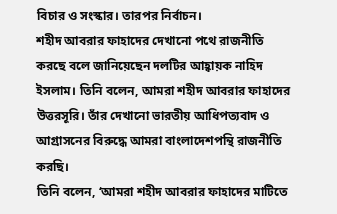বিচার ও সংস্কার। তারপর নির্বাচন।
শহীদ আবরার ফাহাদের দেখানো পথে রাজনীতি করছে বলে জানিয়েছেন দলটির আহ্বায়ক নাহিদ ইসলাম। তিনি বলেন, আমরা শহীদ আবরার ফাহাদের উত্তরসূরি। তাঁর দেখানো ভারতীয় আধিপত্যবাদ ও আগ্রাসনের বিরুদ্ধে আমরা বাংলাদেশপন্থি রাজনীতি করছি।
তিনি বলেন, ‘আমরা শহীদ আবরার ফাহাদের মাটিতে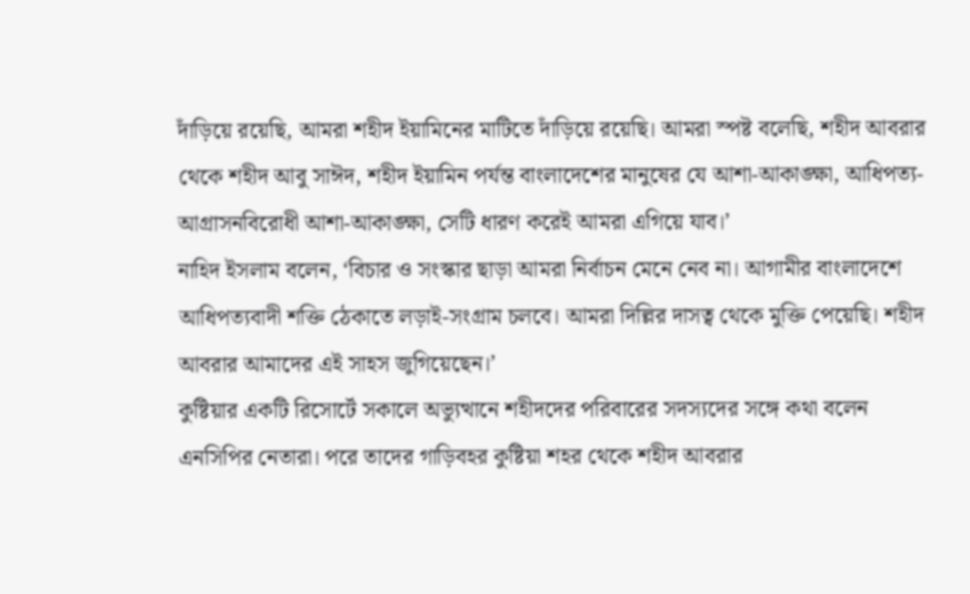দাঁড়িয়ে রয়েছি, আমরা শহীদ ইয়ামিনের মাটিতে দাঁড়িয়ে রয়েছি। আমরা স্পষ্ট বলেছি, শহীদ আবরার থেকে শহীদ আবু সাঈদ, শহীদ ইয়ামিন পর্যন্ত বাংলাদেশের মানুষের যে আশা-আকাঙ্ক্ষা, আধিপত্য-আগ্রাসনবিরোধী আশা-আকাঙ্ক্ষা, সেটি ধারণ করেই আমরা এগিয়ে যাব।’
নাহিদ ইসলাম বলেন, ‘বিচার ও সংস্কার ছাড়া আমরা নির্বাচন মেনে নেব না। আগামীর বাংলাদেশে আধিপত্যবাদী শক্তি ঠেকাতে লড়াই-সংগ্রাম চলবে। আমরা দিল্লির দাসত্ব থেকে মুক্তি পেয়েছি। শহীদ আবরার আমাদের এই সাহস জুগিয়েছেন।’
কুষ্টিয়ার একটি রিসোর্টে সকালে অভ্যুত্থানে শহীদদের পরিবারের সদস্যদের সঙ্গে কথা বলেন এনসিপির নেতারা। পরে তাদের গাড়িবহর কুষ্টিয়া শহর থেকে শহীদ আবরার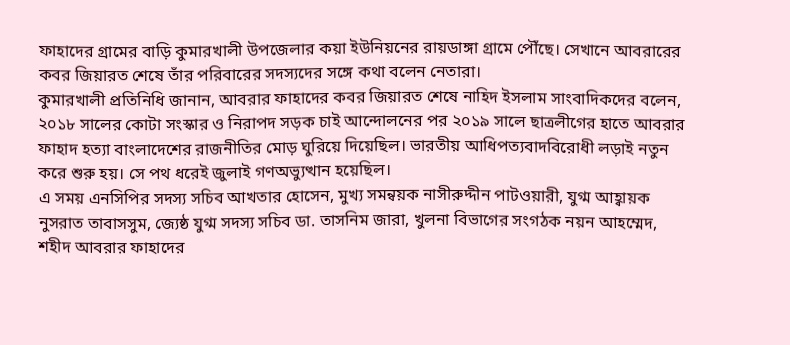ফাহাদের গ্রামের বাড়ি কুমারখালী উপজেলার কয়া ইউনিয়নের রায়ডাঙ্গা গ্রামে পৌঁছে। সেখানে আবরারের কবর জিয়ারত শেষে তাঁর পরিবারের সদস্যদের সঙ্গে কথা বলেন নেতারা।
কুমারখালী প্রতিনিধি জানান, আবরার ফাহাদের কবর জিয়ারত শেষে নাহিদ ইসলাম সাংবাদিকদের বলেন, ২০১৮ সালের কোটা সংস্কার ও নিরাপদ সড়ক চাই আন্দোলনের পর ২০১৯ সালে ছাত্রলীগের হাতে আবরার ফাহাদ হত্যা বাংলাদেশের রাজনীতির মোড় ঘুরিয়ে দিয়েছিল। ভারতীয় আধিপত্যবাদবিরোধী লড়াই নতুন করে শুরু হয়। সে পথ ধরেই জুলাই গণঅভ্যুত্থান হয়েছিল।
এ সময় এনসিপির সদস্য সচিব আখতার হোসেন, মুখ্য সমন্বয়ক নাসীরুদ্দীন পাটওয়ারী, যুগ্ম আহ্বায়ক নুসরাত তাবাসসুম, জ্যেষ্ঠ যুগ্ম সদস্য সচিব ডা. তাসনিম জারা, খুলনা বিভাগের সংগঠক নয়ন আহম্মেদ, শহীদ আবরার ফাহাদের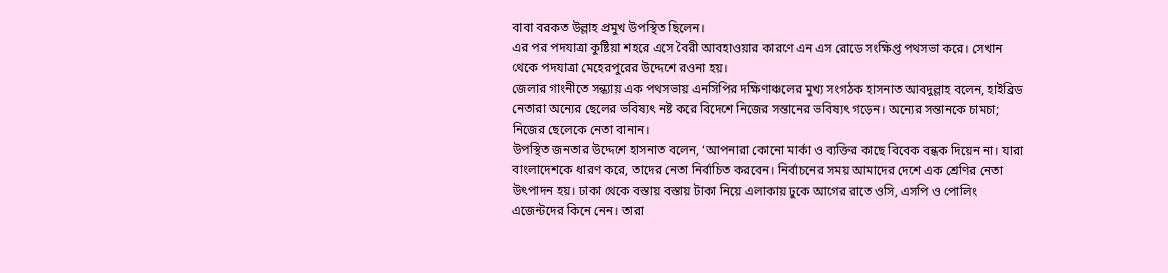বাবা বরকত উল্লাহ প্রমুখ উপস্থিত ছিলেন।
এর পর পদযাত্রা কুষ্টিয়া শহরে এসে বৈরী আবহাওয়ার কারণে এন এস রোডে সংক্ষিপ্ত পথসভা করে। সেখান থেকে পদযাত্রা মেহেরপুরের উদ্দেশে রওনা হয়।
জেলার গাংনীতে সন্ধ্যায় এক পথসভায় এনসিপির দক্ষিণাঞ্চলের মুখ্য সংগঠক হাসনাত আবদুল্লাহ বলেন, হাইব্রিড নেতারা অন্যের ছেলের ভবিষ্যৎ নষ্ট করে বিদেশে নিজের সন্তানের ভবিষ্যৎ গড়েন। অন্যের সন্তানকে চামচা; নিজের ছেলেকে নেতা বানান।
উপস্থিত জনতার উদ্দেশে হাসনাত বলেন, ‘আপনারা কোনো মার্কা ও ব্যক্তির কাছে বিবেক বন্ধক দিয়েন না। যারা বাংলাদেশকে ধারণ করে, তাদের নেতা নির্বাচিত করবেন। নির্বাচনের সময় আমাদের দেশে এক শ্রেণির নেতা উৎপাদন হয়। ঢাকা থেকে বস্তায় বস্তায় টাকা নিয়ে এলাকায় ঢুকে আগের রাতে ওসি, এসপি ও পোলিং এজেন্টদের কিনে নেন। তারা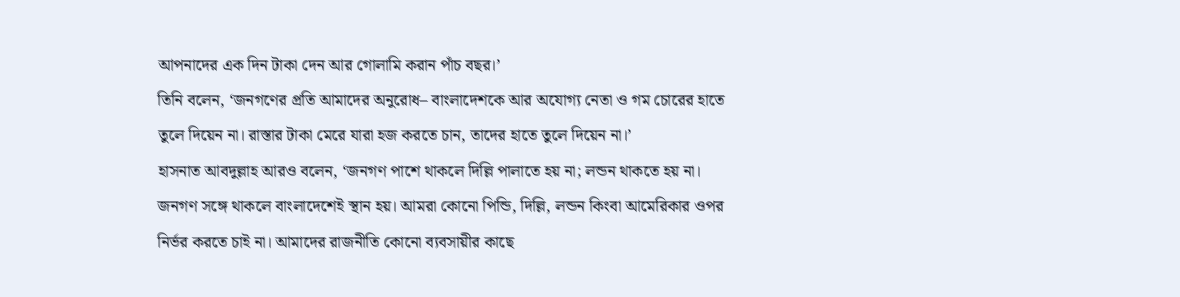আপনাদের এক দিন টাকা দেন আর গোলামি করান পাঁচ বছর।’
তিনি বলেন, ‘জনগণের প্রতি আমাদের অনুরোধ– বাংলাদেশকে আর অযোগ্য নেতা ও গম চোরের হাতে তুলে দিয়েন না। রাস্তার টাকা মেরে যারা হজ করতে চান, তাদের হাতে তুলে দিয়েন না।’
হাসনাত আবদুল্লাহ আরও বলেন, ‘জনগণ পাশে থাকলে দিল্লি পালাতে হয় না; লন্ডন থাকতে হয় না। জনগণ সঙ্গে থাকলে বাংলাদেশেই স্থান হয়। আমরা কোনো পিন্ডি, দিল্লি, লন্ডন কিংবা আমেরিকার ওপর নির্ভর করতে চাই না। আমাদের রাজনীতি কোনো ব্যবসায়ীর কাছে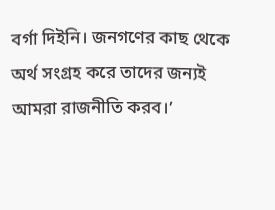বর্গা দিইনি। জনগণের কাছ থেকে অর্থ সংগ্রহ করে তাদের জন্যই আমরা রাজনীতি করব।’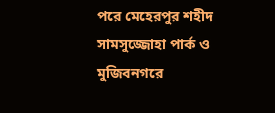পরে মেহেরপুর শহীদ সামসুজ্জোহা পার্ক ও মুজিবনগরে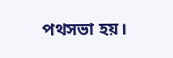পথসভা হয়।